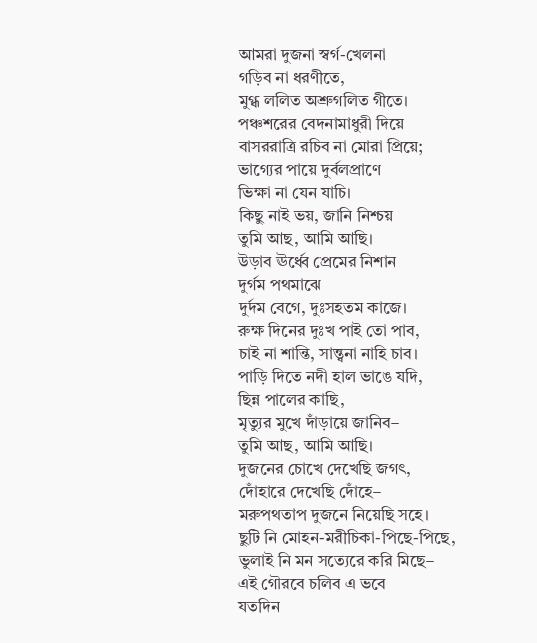আমরা দুজনা স্বর্গ-খেলনা
গড়িব না ধরণীতে,
মুগ্ধ ললিত অশ্রুগলিত গীতে।
পঞ্চশরের বেদনামাধুরী দিয়ে
বাসররাত্রি রচিব না মোরা প্রিয়ে;
ভাগ্যের পায়ে দুর্বলপ্রাণে
ভিক্ষা না যেন যাচি।
কিছু নাই ভয়, জানি নিশ্চয়
তুমি আছ, আমি আছি।
উড়াব ঊর্ধ্বে প্রেমের নিশান
দুর্গম পথমাঝে
দুর্দম বেগে, দুঃসহতম কাজে।
রুক্ষ দিনের দুঃখ পাই তো পাব,
চাই না শান্তি, সান্ত্বনা নাহি চাব।
পাড়ি দিতে নদী হাল ভাঙে যদি,
ছিন্ন পালের কাছি,
মৃত্যুর মুখে দাঁড়ায়ে জানিব–
তুমি আছ, আমি আছি।
দুজনের চোখে দেখেছি জগৎ,
দোঁহারে দেখেছি দোঁহে–
মরুপথতাপ দুজনে নিয়েছি সহে।
ছুটি নি মোহন-মরীচিকা-পিছে-পিছে,
ভুলাই নি মন সত্যেরে করি মিছে–
এই গৌরবে চলিব এ ভবে
যতদিন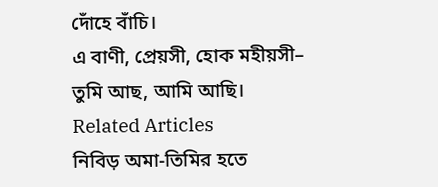দোঁহে বাঁচি।
এ বাণী, প্রেয়সী, হোক মহীয়সী–
তুমি আছ, আমি আছি।
Related Articles
নিবিড় অমা-তিমির হতে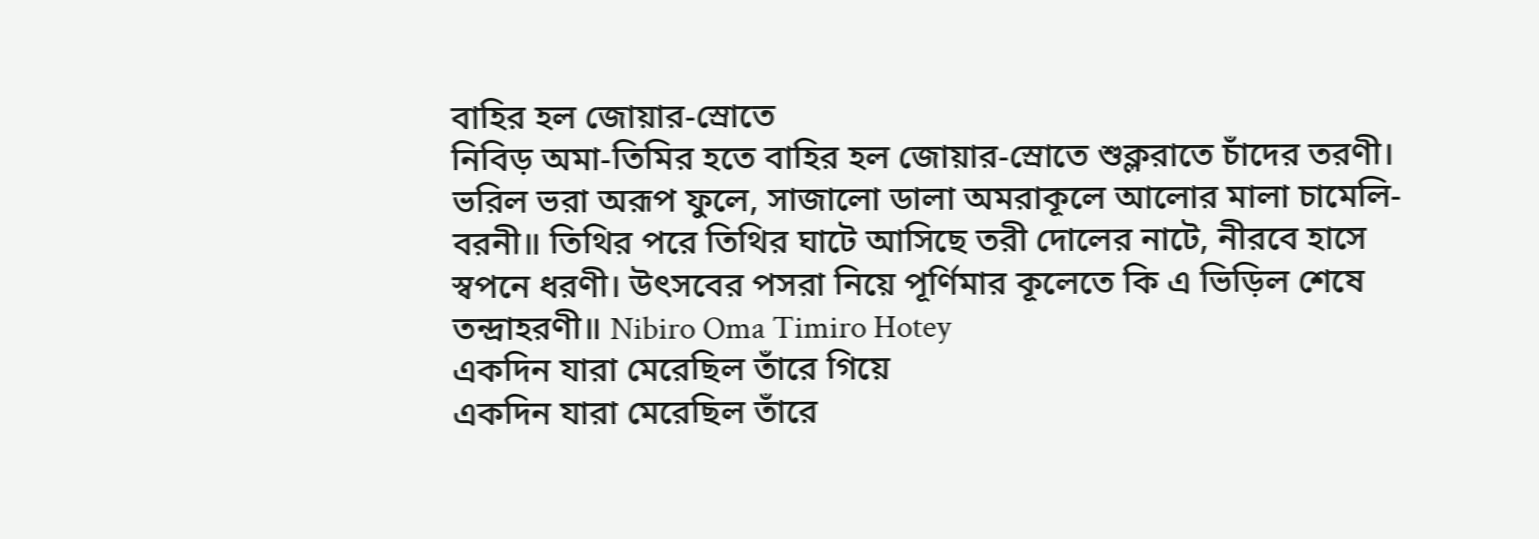বাহির হল জোয়ার-স্রোতে
নিবিড় অমা-তিমির হতে বাহির হল জোয়ার-স্রোতে শুক্লরাতে চাঁদের তরণী। ভরিল ভরা অরূপ ফুলে, সাজালো ডালা অমরাকূলে আলোর মালা চামেলি-বরনী॥ তিথির পরে তিথির ঘাটে আসিছে তরী দোলের নাটে, নীরবে হাসে স্বপনে ধরণী। উৎসবের পসরা নিয়ে পূর্ণিমার কূলেতে কি এ ভিড়িল শেষে তন্দ্রাহরণী॥ Nibiro Oma Timiro Hotey
একদিন যারা মেরেছিল তাঁরে গিয়ে
একদিন যারা মেরেছিল তাঁরে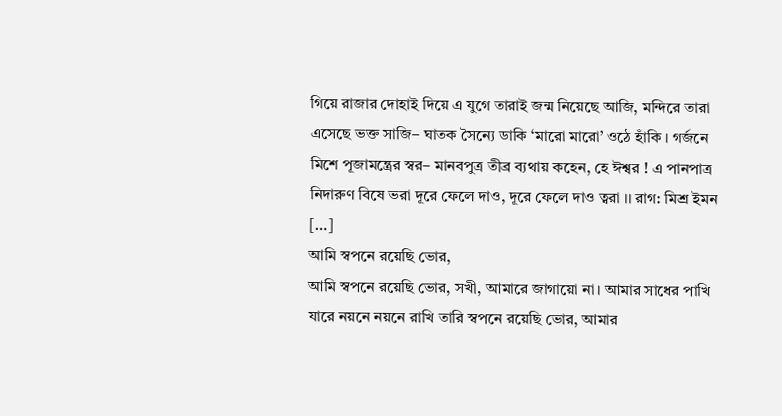গিয়ে রাজার দোহাই দিয়ে এ যুগে তারাই জন্ম নিয়েছে আজি, মন্দিরে তারা এসেছে ভক্ত সাজি– ঘাতক সৈন্যে ডাকি ‘মারো মারো’ ওঠে হাঁকি । গর্জনে মিশে পূজামন্ত্রের স্বর– মানবপুত্র তীব্র ব্যথায় কহেন, হে ঈশ্বর ! এ পানপাত্র নিদারুণ বিষে ভরা দূরে ফেলে দাও, দূরে ফেলে দাও ত্বরা ।। রাগ: মিশ্র ইমন […]
আমি স্বপনে রয়েছি ভোর,
আমি স্বপনে রয়েছি ভোর, সখী, আমারে জাগায়ো না। আমার সাধের পাখি যারে নয়নে নয়নে রাখি তারি স্বপনে রয়েছি ভোর, আমার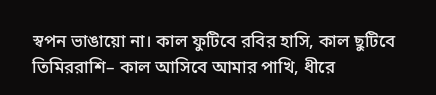স্বপন ভাঙায়ো না। কাল ফুটিবে রবির হাসি, কাল ছুটিবে তিমিররাশি– কাল আসিবে আমার পাখি, ধীরে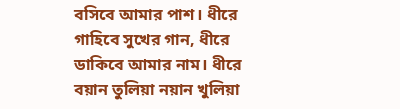বসিবে আমার পাশ। ধীরে গাহিবে সুখের গান, ধীরে ডাকিবে আমার নাম। ধীরে বয়ান তুলিয়া নয়ান খুলিয়া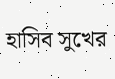হাসিব সুখের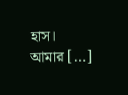হাস। আমার […]